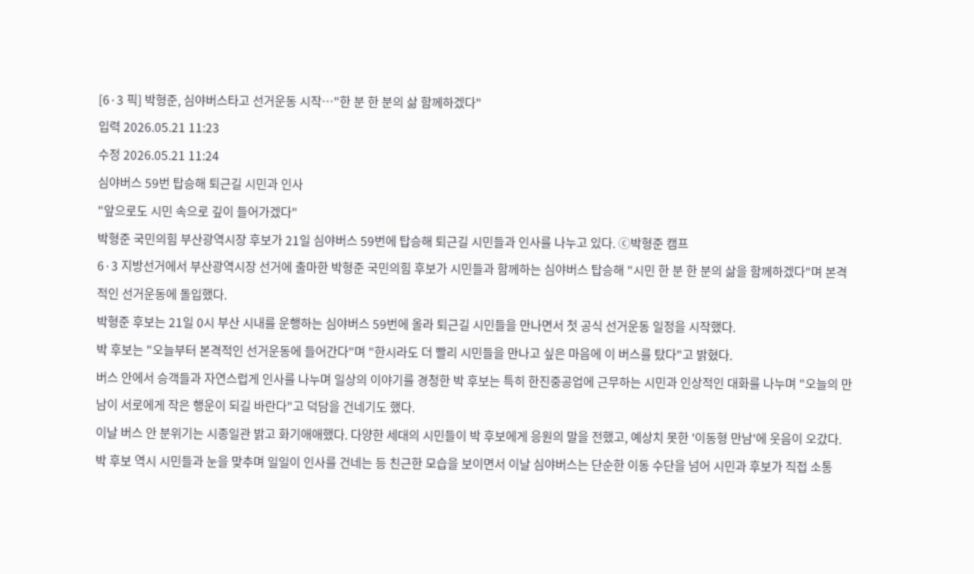[6·3 픽] 박형준, 심야버스타고 선거운동 시작…"한 분 한 분의 삶 함께하겠다"
입력 2026.05.21 11:23
수정 2026.05.21 11:24
심야버스 59번 탑승해 퇴근길 시민과 인사
"앞으로도 시민 속으로 깊이 들어가겠다"
박형준 국민의힘 부산광역시장 후보가 21일 심야버스 59번에 탑승해 퇴근길 시민들과 인사를 나누고 있다. ⓒ박형준 캠프
6·3 지방선거에서 부산광역시장 선거에 출마한 박형준 국민의힘 후보가 시민들과 함께하는 심야버스 탑승해 "시민 한 분 한 분의 삶을 함께하겠다"며 본격적인 선거운동에 돌입했다.
박형준 후보는 21일 0시 부산 시내를 운행하는 심야버스 59번에 올라 퇴근길 시민들을 만나면서 첫 공식 선거운동 일정을 시작했다.
박 후보는 "오늘부터 본격적인 선거운동에 들어간다"며 "한시라도 더 빨리 시민들을 만나고 싶은 마음에 이 버스를 탔다"고 밝혔다.
버스 안에서 승객들과 자연스럽게 인사를 나누며 일상의 이야기를 경청한 박 후보는 특히 한진중공업에 근무하는 시민과 인상적인 대화를 나누며 "오늘의 만남이 서로에게 작은 행운이 되길 바란다"고 덕담을 건네기도 했다.
이날 버스 안 분위기는 시종일관 밝고 화기애애했다. 다양한 세대의 시민들이 박 후보에게 응원의 말을 전했고, 예상치 못한 '이동형 만남'에 웃음이 오갔다.
박 후보 역시 시민들과 눈을 맞추며 일일이 인사를 건네는 등 친근한 모습을 보이면서 이날 심야버스는 단순한 이동 수단을 넘어 시민과 후보가 직접 소통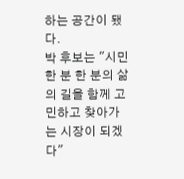하는 공간이 됐다.
박 후보는 "시민 한 분 한 분의 삶의 길을 함께 고민하고 찾아가는 시장이 되겠다"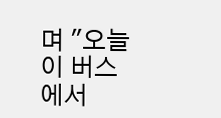며 "오늘 이 버스에서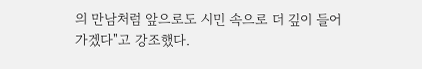의 만남처럼 앞으로도 시민 속으로 더 깊이 들어가겠다"고 강조했다.